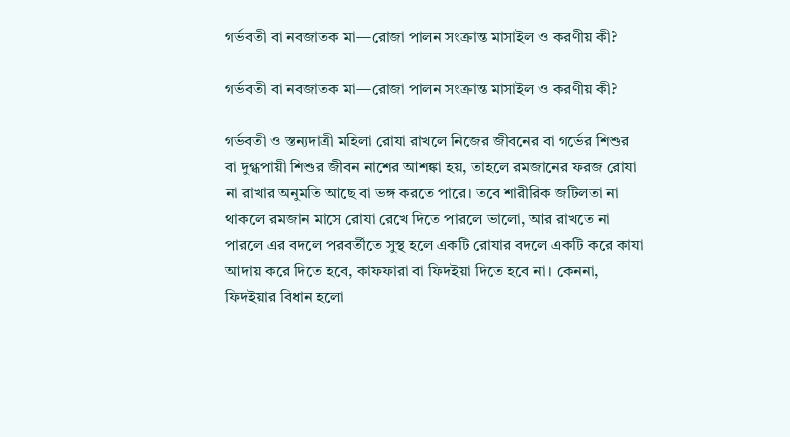গর্ভবতী বা নবজাতক মা—রোজা পালন সংক্রান্ত মাসাইল ও করণীয় কী?

গর্ভবতী বা নবজাতক মা—রোজা পালন সংক্রান্ত মাসাইল ও করণীয় কী?

গর্ভবতী ও স্তন্যদাত্রী মহিলা রোযা রাখলে নিজের জীবনের বা গর্ভের শিশুর বা দুগ্ধপায়ী শিশুর জীবন নাশের আশঙ্কা হয়, তাহলে রমজানের ফরজ রোযা না রাখার অনুমতি আছে বা ভঙ্গ করতে পারে। তবে শারীরিক জটিলতা না থাকলে রমজান মাসে রোযা রেখে দিতে পারলে ভালো, আর রাখতে না পারলে এর বদলে পরবর্তীতে সুস্থ হলে একটি রোযার বদলে একটি করে কাযা আদায় করে দিতে হবে, কাফফারা বা ফিদইয়া দিতে হবে না। কেননা, ফিদইয়ার বিধান হলো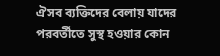ঐসব ব্যক্তিদের বেলায় যাদের পরবর্তীতে সুস্থ হওয়ার কোন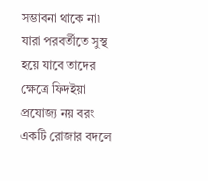সম্ভাবনা থাকে না৷ যারা পরবর্তীতে সুস্থ হয়ে যাবে তাদের ক্ষেত্রে ফিদইয়া প্রযোজ্য নয় বরং একটি রোজার বদলে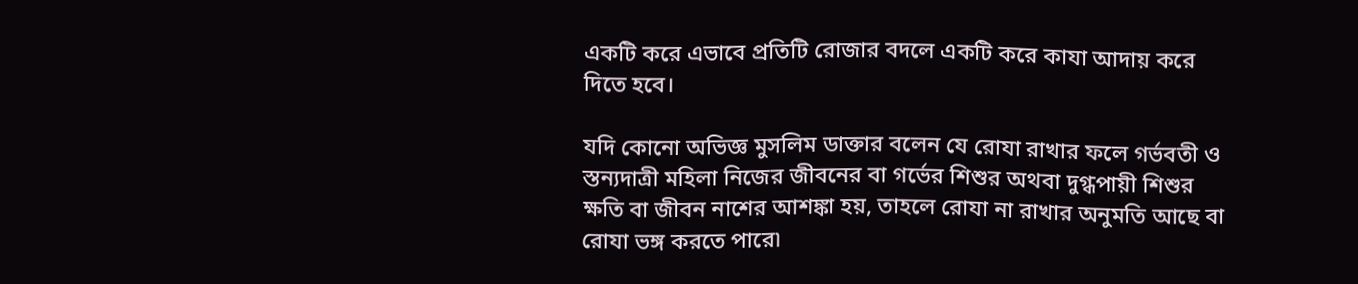একটি করে এভাবে প্রতিটি রোজার বদলে একটি করে কাযা আদায় করে দিতে হবে।

যদি কোনো অভিজ্ঞ মুসলিম ডাক্তার বলেন যে রোযা রাখার ফলে গর্ভবতী ও স্তন্যদাত্রী মহিলা নিজের জীবনের বা গর্ভের শিশুর অথবা দুগ্ধপায়ী শিশুর ক্ষতি বা জীবন নাশের আশঙ্কা হয়, তাহলে রোযা না রাখার অনুমতি আছে বা রোযা ভঙ্গ করতে পারে৷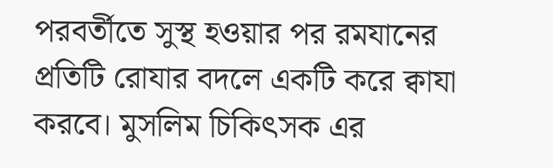পরবর্তীতে সুস্থ হওয়ার পর রমযানের প্রতিটি রোযার বদলে একটি করে ক্বাযা করবে। মুসলিম চিকিৎসক এর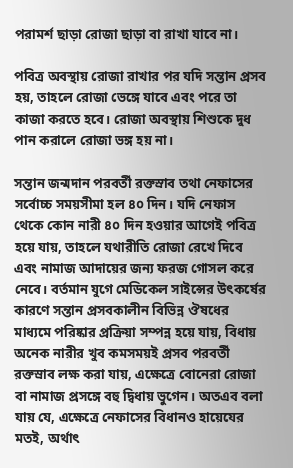পরামর্শ ছাড়া রোজা ছাড়া বা রাখা যাবে না।

পবিত্র অবস্থায় রোজা রাখার পর যদি সন্তান প্রসব হয়, তাহলে রোজা ভেঙ্গে যাবে এবং পরে তা কাজা করতে হবে। রোজা অবস্থায় শিশুকে দুধ পান করালে রোজা ভঙ্গ হয় না।

সন্তান জন্মদান পরবর্তী রক্তস্রাব তথা নেফাসের সর্বোচ্চ সময়সীমা হল ৪০ দিন। যদি নেফাস থেকে কোন নারী ৪০ দিন হওয়ার আগেই পবিত্র হয়ে যায়, তাহলে যথারীতি রোজা রেখে দিবে এবং নামাজ আদায়ের জন্য ফরজ গোসল করে নেবে। বর্তমান যুগে মেডিকেল সাইন্সের উৎকর্ষের কারণে সন্তান প্রসবকালীন বিভিন্ন ঔষধের মাধ্যমে পরিষ্কার প্রক্রিয়া সম্পন্ন হয়ে যায়, বিধায় অনেক নারীর খুব কমসময়ই প্রসব পরবর্তী রক্তস্রাব লক্ষ করা যায়, এক্ষেত্রে বোনেরা রোজা বা নামাজ প্রসঙ্গে বহু দ্বিধায় ভুগেন। অতএব বলা যায় যে, এক্ষেত্রে নেফাসের বিধানও হায়েযের মতই, অর্থাৎ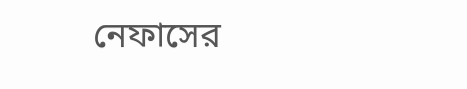নেফাসের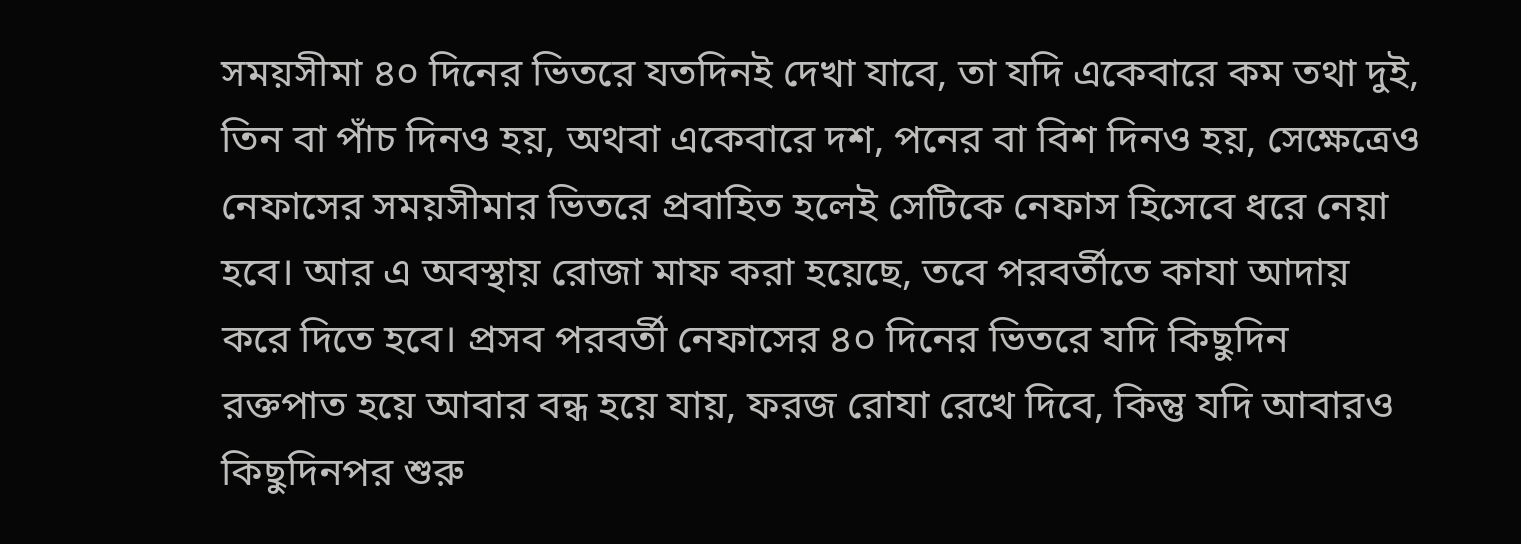সময়সীমা ৪০ দিনের ভিতরে যতদিনই দেখা যাবে, তা যদি একেবারে কম তথা দুই, তিন বা পাঁচ দিনও হয়, অথবা একেবারে দশ, পনের বা বিশ দিনও হয়, সেক্ষেত্রেও নেফাসের সময়সীমার ভিতরে প্রবাহিত হলেই সেটিকে নেফাস হিসেবে ধরে নেয়া হবে। আর এ অবস্থায় রোজা মাফ করা হয়েছে, তবে পরবর্তীতে কাযা আদায় করে দিতে হবে। প্রসব পরবর্তী নেফাসের ৪০ দিনের ভিতরে যদি কিছুদিন রক্তপাত হয়ে আবার বন্ধ হয়ে যায়, ফরজ রোযা রেখে দিবে, কিন্তু যদি আবারও কিছুদিনপর শুরু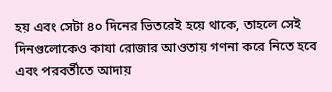হয় এবং সেটা ৪০ দিনের ভিতরেই হয়ে থাকে, তাহলে সেই দিনগুলোকেও কাযা রোজার আওতায় গণনা করে নিতে হবে এবং পরবর্তীতে আদায়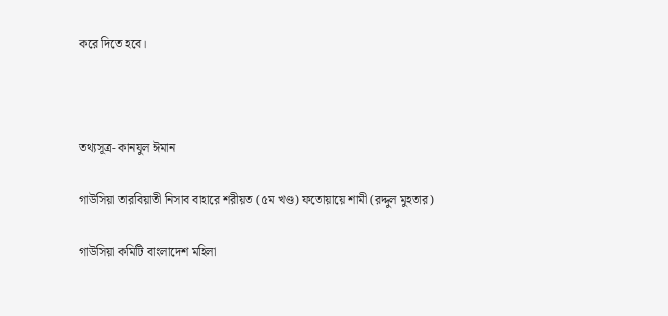করে দিতে হবে।



তথ্যসূত্র- কানযুল ঈমান

গাউসিয়া তারবিয়াতী নিসাব বাহারে শরীয়ত (৫ম খণ্ড) ফতোয়ায়ে শামী (রদ্দুল মুহতার)

গাউসিয়া কমিটি বাংলাদেশ মহিলা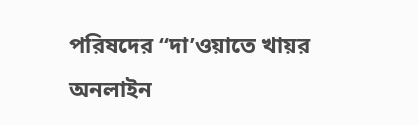পরিষদের “দা’ওয়াতে খায়র অনলাইন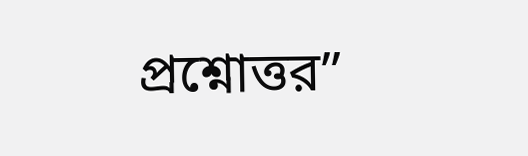প্রশ্নোত্তর”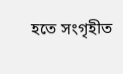হতে সংগৃহীত